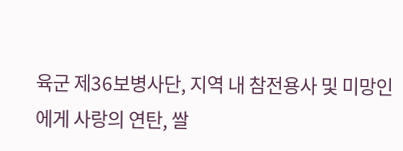육군 제36보병사단, 지역 내 참전용사 및 미망인에게 사랑의 연탄, 쌀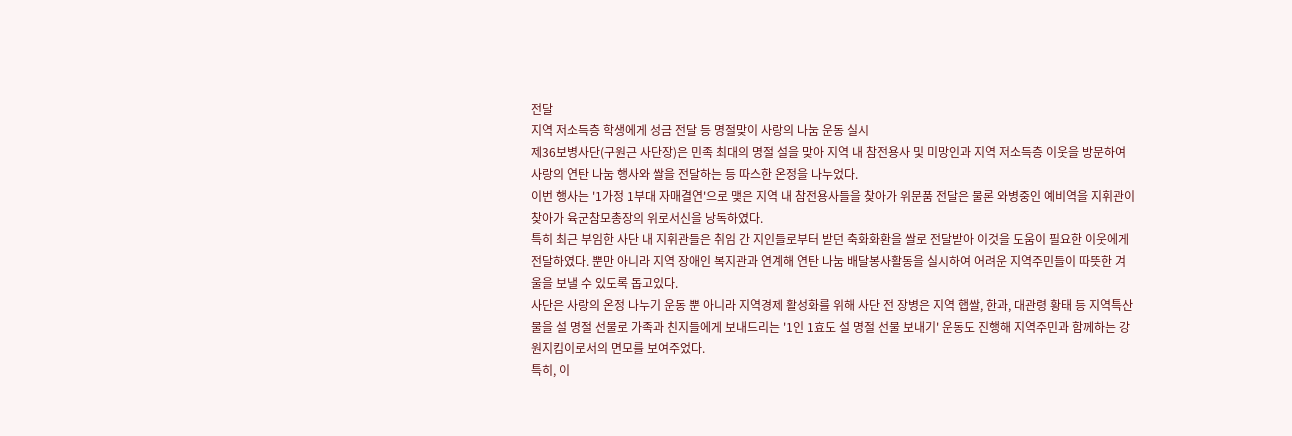전달
지역 저소득층 학생에게 성금 전달 등 명절맞이 사랑의 나눔 운동 실시
제36보병사단(구원근 사단장)은 민족 최대의 명절 설을 맞아 지역 내 참전용사 및 미망인과 지역 저소득층 이웃을 방문하여 사랑의 연탄 나눔 행사와 쌀을 전달하는 등 따스한 온정을 나누었다.
이번 행사는 '1가정 1부대 자매결연'으로 맺은 지역 내 참전용사들을 찾아가 위문품 전달은 물론 와병중인 예비역을 지휘관이 찾아가 육군참모총장의 위로서신을 낭독하였다.
특히 최근 부임한 사단 내 지휘관들은 취임 간 지인들로부터 받던 축화화환을 쌀로 전달받아 이것을 도움이 필요한 이웃에게 전달하였다. 뿐만 아니라 지역 장애인 복지관과 연계해 연탄 나눔 배달봉사활동을 실시하여 어려운 지역주민들이 따뜻한 겨울을 보낼 수 있도록 돕고있다.
사단은 사랑의 온정 나누기 운동 뿐 아니라 지역경제 활성화를 위해 사단 전 장병은 지역 햅쌀, 한과, 대관령 황태 등 지역특산물을 설 명절 선물로 가족과 친지들에게 보내드리는 '1인 1효도 설 명절 선물 보내기' 운동도 진행해 지역주민과 함께하는 강원지킴이로서의 면모를 보여주었다.
특히, 이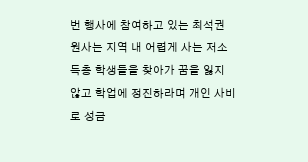번 행사에 참여하고 있는 최석권 원사는 지역 내 어렵게 사는 저소득층 학생들을 찾아가 꿈을 잃지 않고 학업에 정진하라며 개인 사비로 성금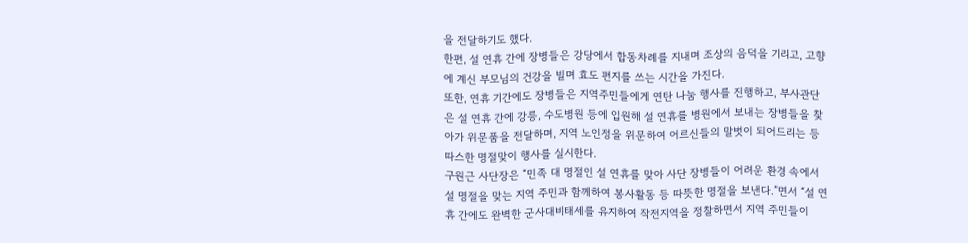을 전달하기도 했다.
한편, 설 연휴 간에 장병들은 강당에서 합동차례를 지내며 조상의 음덕을 기리고, 고향에 계신 부모님의 건강을 빌며 효도 편지를 쓰는 시간을 가진다.
또한, 연휴 기간에도 장병들은 지역주민들에게 연탄 나눔 행사를 진행하고, 부사관단은 설 연휴 간에 강릉, 수도병원 등에 입원해 설 연휴를 병원에서 보내는 장병들을 찾아가 위문품을 전달하며, 지역 노인정을 위문하여 어르신들의 말벗이 되어드리는 등 따스한 명절맞이 행사를 실시한다.
구원근 사단장은 “민족 대 명절인 설 연휴를 맞아 사단 장병들이 어려운 환경 속에서 설 명절을 맞는 지역 주민과 함께하여 봉사활동 등 따뜻한 명절을 보낸다.”면서 “설 연휴 간에도 완벽한 군사대비태세를 유지하여 작전지역을 정찰하면서 지역 주민들이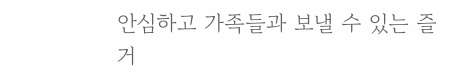안심하고 가족들과 보낼 수 있는 즐거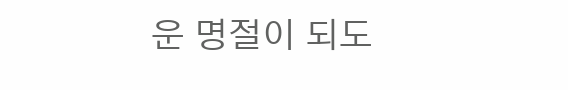운 명절이 되도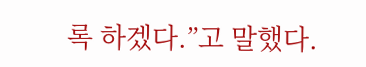록 하겠다.”고 말했다.